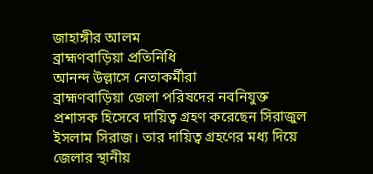জাহাঙ্গীর আলম
ব্রাহ্মণবাড়িয়া প্রতিনিধি
আনন্দ উল্লাসে নেতাকর্মীরা
ব্রাহ্মণবাড়িয়া জেলা পরিষদের নবনিযুক্ত প্রশাসক হিসেবে দায়িত্ব গ্রহণ করেছেন সিরাজুল ইসলাম সিরাজ। তার দায়িত্ব গ্রহণের মধ্য দিয়ে জেলার স্থানীয়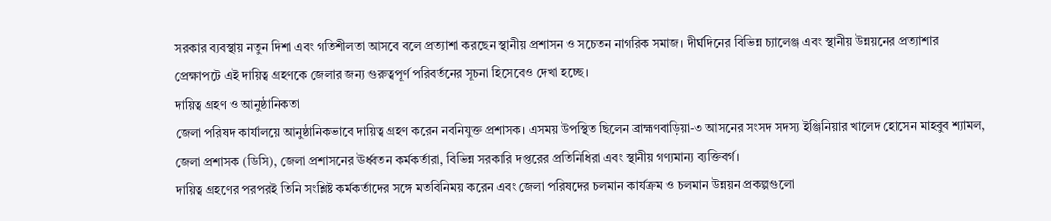সরকার ব্যবস্থায় নতুন দিশা এবং গতিশীলতা আসবে বলে প্রত্যাশা করছেন স্থানীয় প্রশাসন ও সচেতন নাগরিক সমাজ। দীর্ঘদিনের বিভিন্ন চ্যালেঞ্জ এবং স্থানীয় উন্নয়নের প্রত্যাশার প্রেক্ষাপটে এই দায়িত্ব গ্রহণকে জেলার জন্য গুরুত্বপূর্ণ পরিবর্তনের সূচনা হিসেবেও দেখা হচ্ছে।
দায়িত্ব গ্রহণ ও আনুষ্ঠানিকতা
জেলা পরিষদ কার্যালয়ে আনুষ্ঠানিকভাবে দায়িত্ব গ্রহণ করেন নবনিযুক্ত প্রশাসক। এসময় উপস্থিত ছিলেন ব্রাহ্মণবাড়িয়া-৩ আসনের সংসদ সদস্য ইঞ্জিনিয়ার খালেদ হোসেন মাহবুব শ্যামল, জেলা প্রশাসক (ডিসি), জেলা প্রশাসনের ঊর্ধ্বতন কর্মকর্তারা, বিভিন্ন সরকারি দপ্তরের প্রতিনিধিরা এবং স্থানীয় গণ্যমান্য ব্যক্তিবর্গ।
দায়িত্ব গ্রহণের পরপরই তিনি সংশ্লিষ্ট কর্মকর্তাদের সঙ্গে মতবিনিময় করেন এবং জেলা পরিষদের চলমান কার্যক্রম ও চলমান উন্নয়ন প্রকল্পগুলো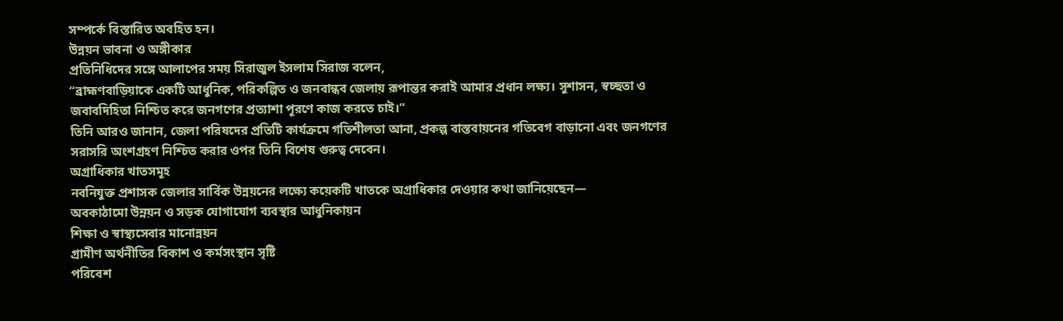সম্পর্কে বিস্তারিত অবহিত হন।
উন্নয়ন ভাবনা ও অঙ্গীকার
প্রতিনিধিদের সঙ্গে আলাপের সময় সিরাজুল ইসলাম সিরাজ বলেন,
“ব্রাহ্মণবাড়িয়াকে একটি আধুনিক, পরিকল্পিত ও জনবান্ধব জেলায় রূপান্তর করাই আমার প্রধান লক্ষ্য। সুশাসন, স্বচ্ছতা ও জবাবদিহিতা নিশ্চিত করে জনগণের প্রত্যাশা পূরণে কাজ করতে চাই।”
তিনি আরও জানান, জেলা পরিষদের প্রতিটি কার্যক্রমে গতিশীলতা আনা, প্রকল্প বাস্তবায়নের গতিবেগ বাড়ানো এবং জনগণের সরাসরি অংশগ্রহণ নিশ্চিত করার ওপর তিনি বিশেষ গুরুত্ব দেবেন।
অগ্রাধিকার খাতসমূহ
নবনিযুক্ত প্রশাসক জেলার সার্বিক উন্নয়নের লক্ষ্যে কয়েকটি খাতকে অগ্রাধিকার দেওয়ার কথা জানিয়েছেন—
অবকাঠামো উন্নয়ন ও সড়ক যোগাযোগ ব্যবস্থার আধুনিকায়ন
শিক্ষা ও স্বাস্থ্যসেবার মানোন্নয়ন
গ্রামীণ অর্থনীতির বিকাশ ও কর্মসংস্থান সৃষ্টি
পরিবেশ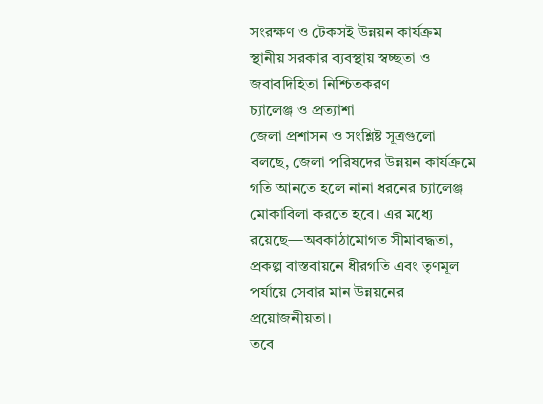সংরক্ষণ ও টেকসই উন্নয়ন কার্যক্রম
স্থানীয় সরকার ব্যবস্থায় স্বচ্ছতা ও জবাবদিহিতা নিশ্চিতকরণ
চ্যালেঞ্জ ও প্রত্যাশা
জেলা প্রশাসন ও সংশ্লিষ্ট সূত্রগুলো বলছে, জেলা পরিষদের উন্নয়ন কার্যক্রমে গতি আনতে হলে নানা ধরনের চ্যালেঞ্জ মোকাবিলা করতে হবে। এর মধ্যে রয়েছে—অবকাঠামোগত সীমাবদ্ধতা, প্রকল্প বাস্তবায়নে ধীরগতি এবং তৃণমূল পর্যায়ে সেবার মান উন্নয়নের প্রয়োজনীয়তা।
তবে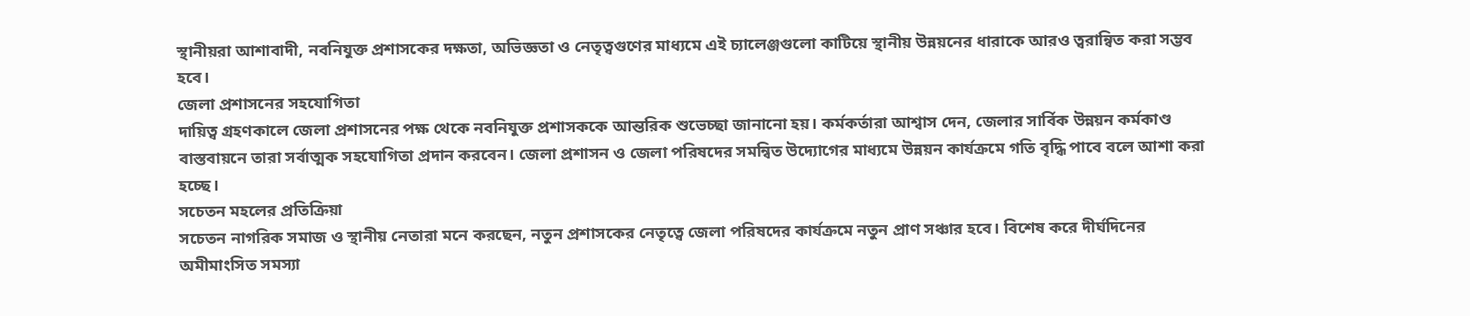স্থানীয়রা আশাবাদী, নবনিযুক্ত প্রশাসকের দক্ষতা, অভিজ্ঞতা ও নেতৃত্বগুণের মাধ্যমে এই চ্যালেঞ্জগুলো কাটিয়ে স্থানীয় উন্নয়নের ধারাকে আরও ত্বরান্বিত করা সম্ভব হবে।
জেলা প্রশাসনের সহযোগিতা
দায়িত্ব গ্রহণকালে জেলা প্রশাসনের পক্ষ থেকে নবনিযুক্ত প্রশাসককে আন্তরিক শুভেচ্ছা জানানো হয়। কর্মকর্তারা আশ্বাস দেন, জেলার সার্বিক উন্নয়ন কর্মকাণ্ড বাস্তবায়নে তারা সর্বাত্মক সহযোগিতা প্রদান করবেন। জেলা প্রশাসন ও জেলা পরিষদের সমন্বিত উদ্যোগের মাধ্যমে উন্নয়ন কার্যক্রমে গতি বৃদ্ধি পাবে বলে আশা করা হচ্ছে।
সচেতন মহলের প্রতিক্রিয়া
সচেতন নাগরিক সমাজ ও স্থানীয় নেতারা মনে করছেন, নতুন প্রশাসকের নেতৃত্বে জেলা পরিষদের কার্যক্রমে নতুন প্রাণ সঞ্চার হবে। বিশেষ করে দীর্ঘদিনের অমীমাংসিত সমস্যা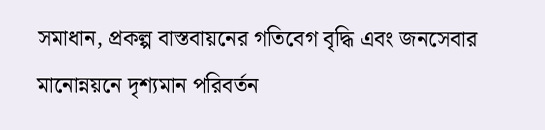সমাধান, প্রকল্প বাস্তবায়নের গতিবেগ বৃদ্ধি এবং জনসেবার মানোন্নয়নে দৃশ্যমান পরিবর্তন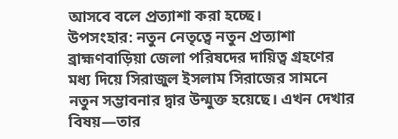আসবে বলে প্রত্যাশা করা হচ্ছে।
উপসংহার: নতুন নেতৃত্বে নতুন প্রত্যাশা ব্রাহ্মণবাড়িয়া জেলা পরিষদের দায়িত্ব গ্রহণের মধ্য দিয়ে সিরাজুল ইসলাম সিরাজের সামনে নতুন সম্ভাবনার দ্বার উন্মুক্ত হয়েছে। এখন দেখার বিষয়—তার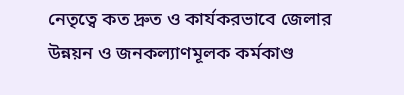নেতৃত্বে কত দ্রুত ও কার্যকরভাবে জেলার উন্নয়ন ও জনকল্যাণমূলক কর্মকাণ্ড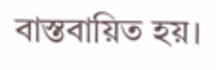বাস্তবায়িত হয়।